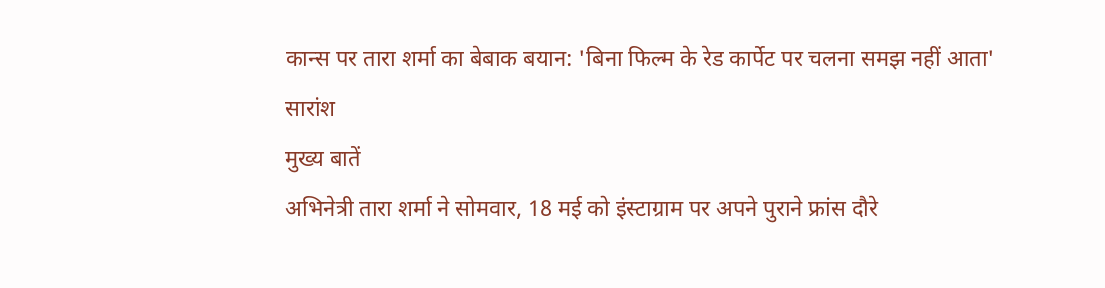कान्स पर तारा शर्मा का बेबाक बयान: 'बिना फिल्म के रेड कार्पेट पर चलना समझ नहीं आता'
सारांश
मुख्य बातें
अभिनेत्री तारा शर्मा ने सोमवार, 18 मई को इंस्टाग्राम पर अपने पुराने फ्रांस दौरे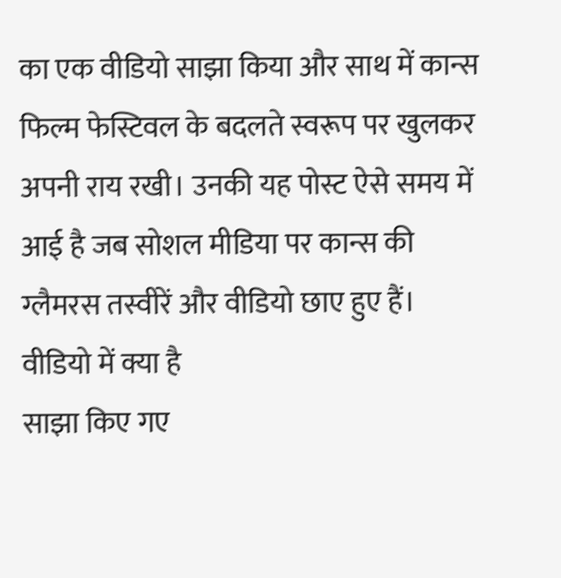का एक वीडियो साझा किया और साथ में कान्स फिल्म फेस्टिवल के बदलते स्वरूप पर खुलकर अपनी राय रखी। उनकी यह पोस्ट ऐसे समय में आई है जब सोशल मीडिया पर कान्स की ग्लैमरस तस्वीरें और वीडियो छाए हुए हैं।
वीडियो में क्या है
साझा किए गए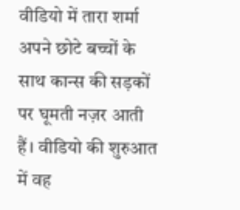वीडियो में तारा शर्मा अपने छोटे बच्चों के साथ कान्स की सड़कों पर घूमती नज़र आती हैं। वीडियो की शुरुआत में वह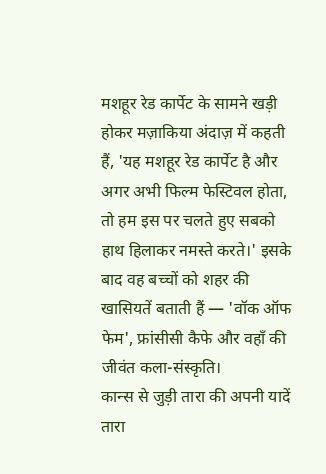मशहूर रेड कार्पेट के सामने खड़ी होकर मज़ाकिया अंदाज़ में कहती हैं, 'यह मशहूर रेड कार्पेट है और अगर अभी फिल्म फेस्टिवल होता, तो हम इस पर चलते हुए सबको हाथ हिलाकर नमस्ते करते।' इसके बाद वह बच्चों को शहर की खासियतें बताती हैं — 'वॉक ऑफ फेम', फ्रांसीसी कैफे और वहाँ की जीवंत कला-संस्कृति।
कान्स से जुड़ी तारा की अपनी यादें
तारा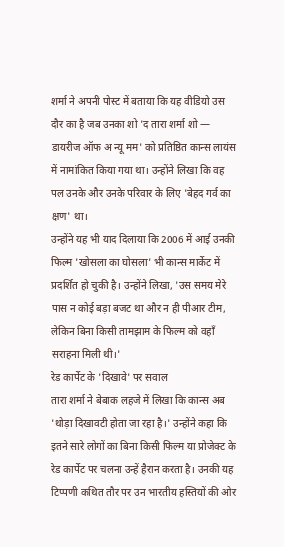शर्मा ने अपनी पोस्ट में बताया कि यह वीडियो उस दौर का है जब उनका शो 'द तारा शर्मा शो — डायरीज ऑफ अ न्यू मम' को प्रतिष्ठित कान्स लायंस में नामांकित किया गया था। उन्होंने लिखा कि वह पल उनके और उनके परिवार के लिए 'बेहद गर्व का क्षण' था।
उन्होंने यह भी याद दिलाया कि 2006 में आई उनकी फिल्म 'खोसला का घोसला' भी कान्स मार्केट में प्रदर्शित हो चुकी है। उन्होंने लिखा, 'उस समय मेरे पास न कोई बड़ा बजट था और न ही पीआर टीम, लेकिन बिना किसी तामझाम के फिल्म को वहाँ सराहना मिली थी।'
रेड कार्पेट के 'दिखावे' पर सवाल
तारा शर्मा ने बेबाक लहजे में लिखा कि कान्स अब 'थोड़ा दिखावटी होता जा रहा है।' उन्होंने कहा कि इतने सारे लोगों का बिना किसी फिल्म या प्रोजेक्ट के रेड कार्पेट पर चलना उन्हें हैरान करता है। उनकी यह टिप्पणी कथित तौर पर उन भारतीय हस्तियों की ओर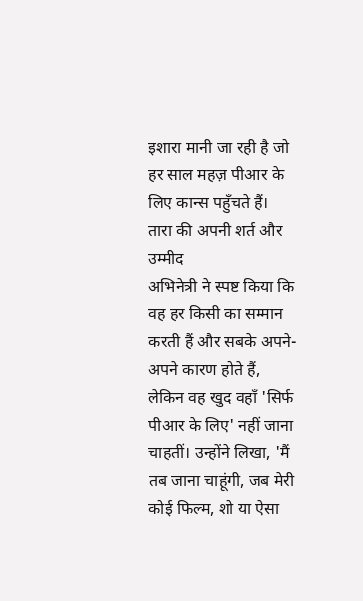इशारा मानी जा रही है जो हर साल महज़ पीआर के लिए कान्स पहुँचते हैं।
तारा की अपनी शर्त और उम्मीद
अभिनेत्री ने स्पष्ट किया कि वह हर किसी का सम्मान करती हैं और सबके अपने-अपने कारण होते हैं, लेकिन वह खुद वहाँ 'सिर्फ पीआर के लिए' नहीं जाना चाहतीं। उन्होंने लिखा, 'मैं तब जाना चाहूंगी, जब मेरी कोई फिल्म, शो या ऐसा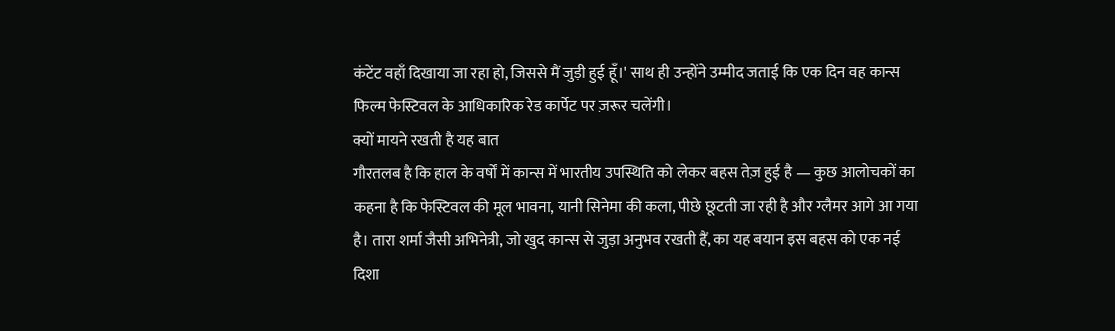कंटेंट वहाँ दिखाया जा रहा हो, जिससे मैं जुड़ी हुई हूँ।' साथ ही उन्होंने उम्मीद जताई कि एक दिन वह कान्स फिल्म फेस्टिवल के आधिकारिक रेड कार्पेट पर ज़रूर चलेंगी।
क्यों मायने रखती है यह बात
गौरतलब है कि हाल के वर्षों में कान्स में भारतीय उपस्थिति को लेकर बहस तेज़ हुई है — कुछ आलोचकों का कहना है कि फेस्टिवल की मूल भावना, यानी सिनेमा की कला, पीछे छूटती जा रही है और ग्लैमर आगे आ गया है। तारा शर्मा जैसी अभिनेत्री, जो खुद कान्स से जुड़ा अनुभव रखती हैं, का यह बयान इस बहस को एक नई दिशा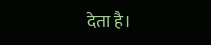देता है।